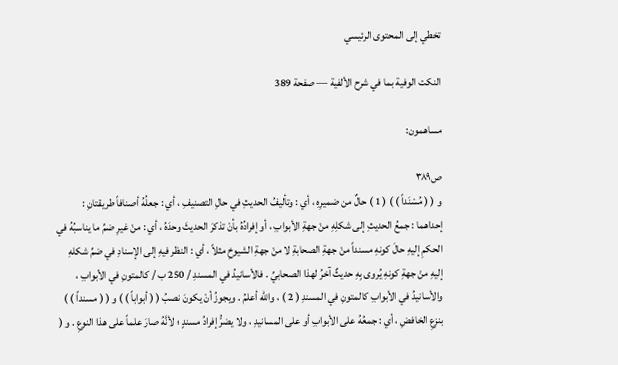تخطي إلى المحتوى الرئيسي

النكت الوفية بما في شرح الألفية — صفحة 389

مساهمون:

ص٣٨٩
و ( ( مُسْنَداً ) ) ( 1 ) حالٌ من ضميرِهِ ، أي : وتأليفُ الحديثِ في حالِ التصنيفِ ، أي : جعلُهُ أصنافاً طريقتانِ : إحداهما : جمعُ الحديثِ إلى شكلِهِ منْ جهةِ الأبوابِ ، أو إفرادُهُ بأنْ تذكرَ الحديثَ وحدَهُ ، أي : منْ غيرِ ضمِّ ما يناسبُهُ في الحكمِ إليهِ حالَ كونهِ مسنداً منْ جهةِ الصحابةِ لا منْ جهةِ الشيوخِ مثلاً ، أي : النظر فيهِ إلى الإسنادِ في ضمِّ شكلهِ إليهِ منْ جهةِ كونهِ يُروى بِهِ حديثٌ آخرُ لهذا الصحابيِّ . فالأسانيدُ في المسندِ / 250 ب / كالمتونِ في الأبوابِ ، والأسانيدُ في الأبوابِ كالمتونِ في المسندِ ( 2 ) ، والله أعلمُ . ويجوزُ أنْ يكونَ نصبُ ( ( أبواباً ) ) و ( ( مسنداً ) ) بنزعِ الخافضِ ، أي : جمعُهُ على الأبوابِ أو على المسانيدِ ، ولا يضرُّ إفرادُ مسندٍ ؛ لأنَّهُ صارَ علماً على هذا النوعِ . و (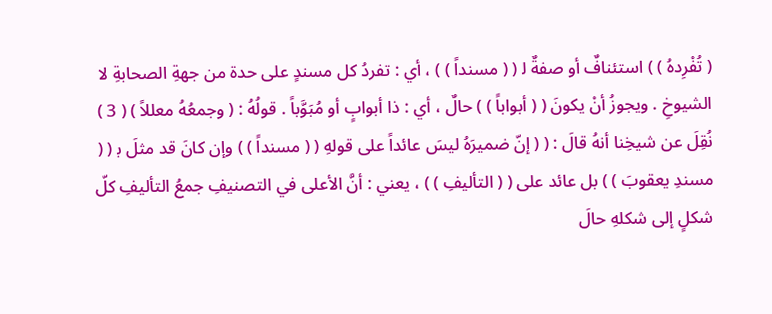( تُفْرِدهُ ) ) استئنافٌ أو صفةٌ ل‍ ( ( مسنداً ) ) ، أي : تفردُ كل مسندٍ على حدة من جهةِ الصحابةِ لا الشيوخِ . ويجوزُ أنْ يكونَ ( ( أبواباً ) ) حالٌ ، أي : ذا أبوابٍ أو مُبَوَّباً . قولُهُ : ( وجمعُهُ معللاً ) ( 3 ) نُقِلَ عن شيخِنا أنهُ قالَ : ( ( إنّ ضميرَهُ ليسَ عائداً على قولهِ ( ( مسنداً ) ) وإن كانَ قد مثلَ ب‍ ( ( مسندِ يعقوبَ ) ) بل عائد على ( ( التأليفِ ) ) ، يعني : أنَّ الأعلى في التصنيفِ جمعُ التأليفِ كلّ شكلٍ إلى شكلهِ حالَ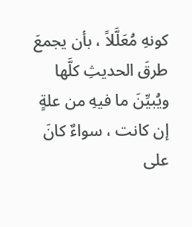كونهِ مُعَلَّلاً ، بأن يجمعَ طرقَ الحديثِ كلَّها ويُبيِّنَ ما فيهِ من علةٍ إن كانت ، سواءٌ كانَ على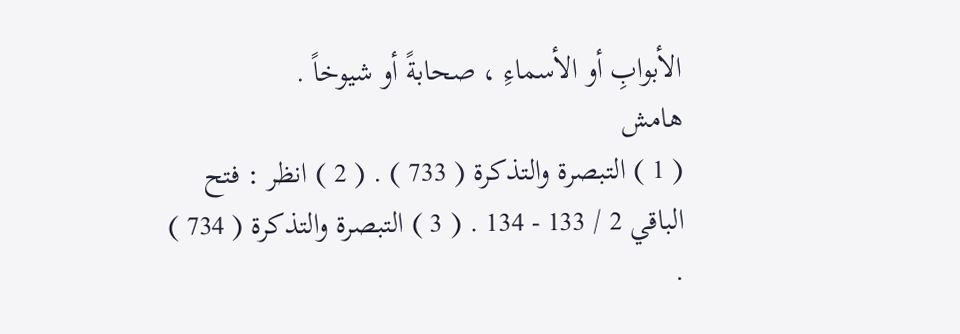الأبوابِ أو الأسماءِ ، صحابةً أو شيوخاً .
هامش
( 1 ) التبصرة والتذكرة ( 733 ) . ( 2 ) انظر : فتح الباقي 2 / 133 - 134 . ( 3 ) التبصرة والتذكرة ( 734 ) .